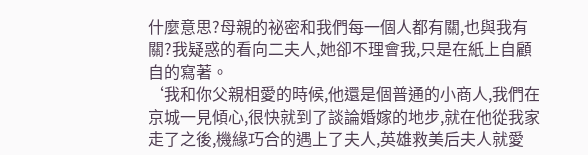什麼意思?母親的祕密和我們每一個人都有關,也與我有關?我疑惑的看向二夫人,她卻不理會我,只是在紙上自顧自的寫著。
‘我和你父親相愛的時候,他還是個普通的小商人,我們在京城一見傾心,很快就到了談論婚嫁的地步,就在他從我家走了之後,機緣巧合的遇上了夫人,英雄救美后夫人就愛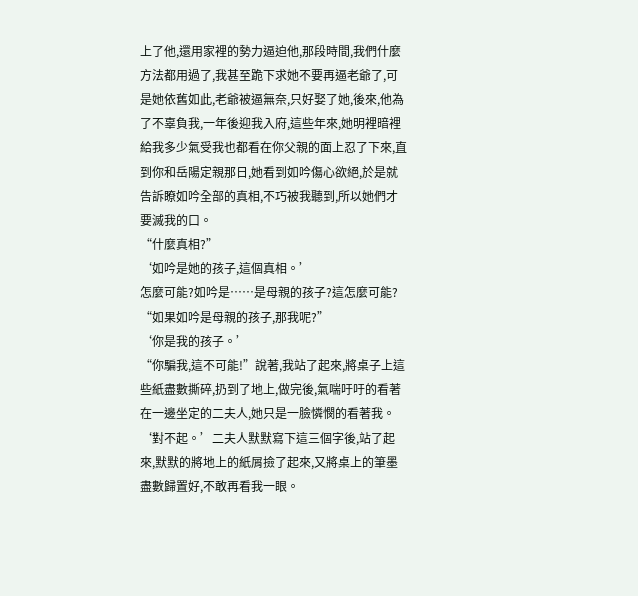上了他,還用家裡的勢力逼迫他,那段時間,我們什麼方法都用過了,我甚至跪下求她不要再逼老爺了,可是她依舊如此,老爺被逼無奈,只好娶了她,後來,他為了不辜負我,一年後迎我入府,這些年來,她明裡暗裡給我多少氣受我也都看在你父親的面上忍了下來,直到你和岳陽定親那日,她看到如吟傷心欲絕,於是就告訴瞭如吟全部的真相,不巧被我聽到,所以她們才要滅我的口。
“什麼真相?”
‘如吟是她的孩子,這個真相。’
怎麼可能?如吟是……是母親的孩子?這怎麼可能?
“如果如吟是母親的孩子,那我呢?”
‘你是我的孩子。’
“你騙我,這不可能!”說著,我站了起來,將桌子上這些紙盡數撕碎,扔到了地上,做完後,氣喘吁吁的看著在一邊坐定的二夫人,她只是一臉憐憫的看著我。
‘對不起。’二夫人默默寫下這三個字後,站了起來,默默的將地上的紙屑撿了起來,又將桌上的筆墨盡數歸置好,不敢再看我一眼。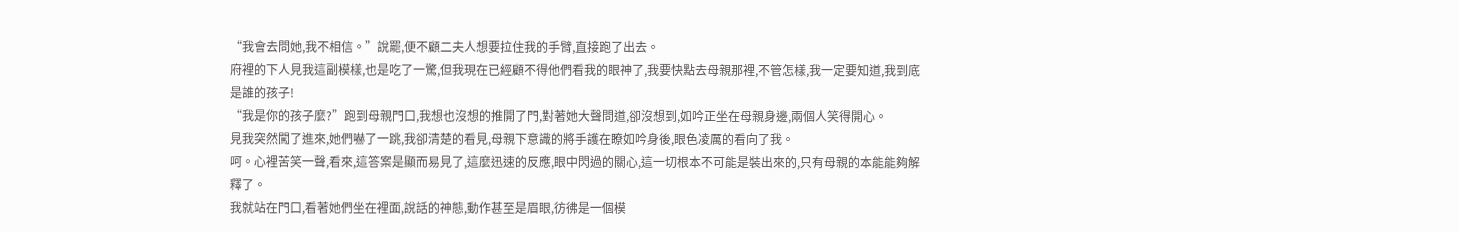“我會去問她,我不相信。”說罷,便不顧二夫人想要拉住我的手臂,直接跑了出去。
府裡的下人見我這副模樣,也是吃了一驚,但我現在已經顧不得他們看我的眼神了,我要快點去母親那裡,不管怎樣,我一定要知道,我到底是誰的孩子!
“我是你的孩子麼?”跑到母親門口,我想也沒想的推開了門,對著她大聲問道,卻沒想到,如吟正坐在母親身邊,兩個人笑得開心。
見我突然闖了進來,她們嚇了一跳,我卻清楚的看見,母親下意識的將手護在瞭如吟身後,眼色凌厲的看向了我。
呵。心裡苦笑一聲,看來,這答案是顯而易見了,這麼迅速的反應,眼中閃過的關心,這一切根本不可能是裝出來的,只有母親的本能能夠解釋了。
我就站在門口,看著她們坐在裡面,說話的神態,動作甚至是眉眼,彷彿是一個模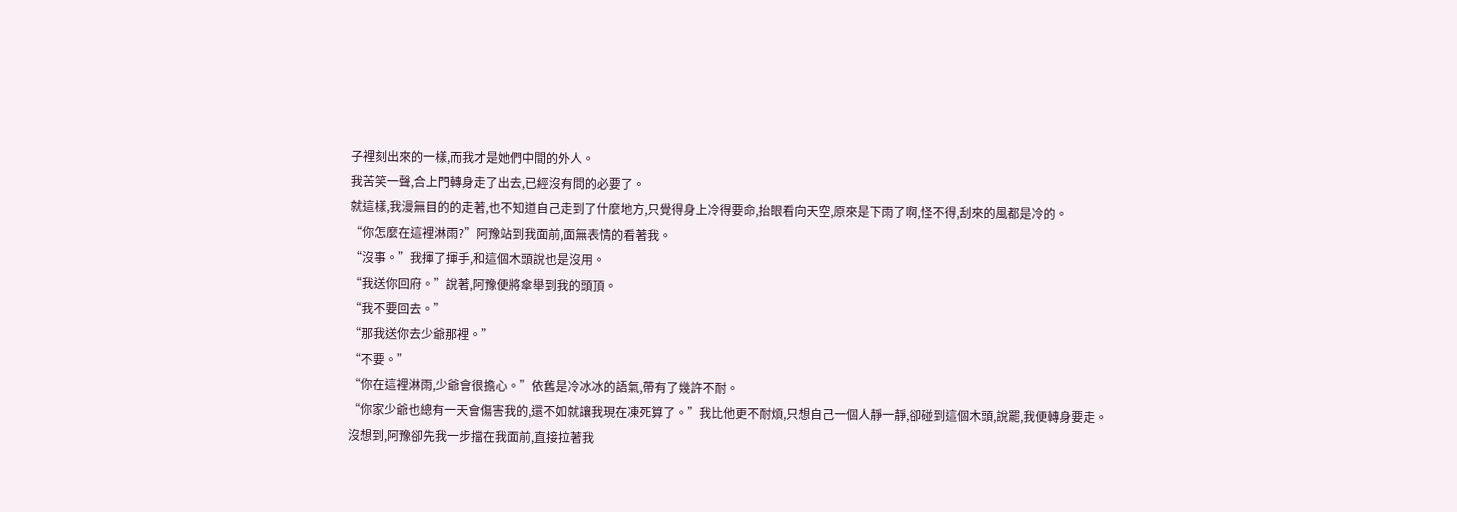子裡刻出來的一樣,而我才是她們中間的外人。
我苦笑一聲,合上門轉身走了出去,已經沒有問的必要了。
就這樣,我漫無目的的走著,也不知道自己走到了什麼地方,只覺得身上冷得要命,抬眼看向天空,原來是下雨了啊,怪不得,刮來的風都是冷的。
“你怎麼在這裡淋雨?”阿豫站到我面前,面無表情的看著我。
“沒事。”我揮了揮手,和這個木頭說也是沒用。
“我送你回府。”說著,阿豫便將傘舉到我的頭頂。
“我不要回去。”
“那我送你去少爺那裡。”
“不要。”
“你在這裡淋雨,少爺會很擔心。”依舊是冷冰冰的語氣,帶有了幾許不耐。
“你家少爺也總有一天會傷害我的,還不如就讓我現在凍死算了。”我比他更不耐煩,只想自己一個人靜一靜,卻碰到這個木頭,說罷,我便轉身要走。
沒想到,阿豫卻先我一步擋在我面前,直接拉著我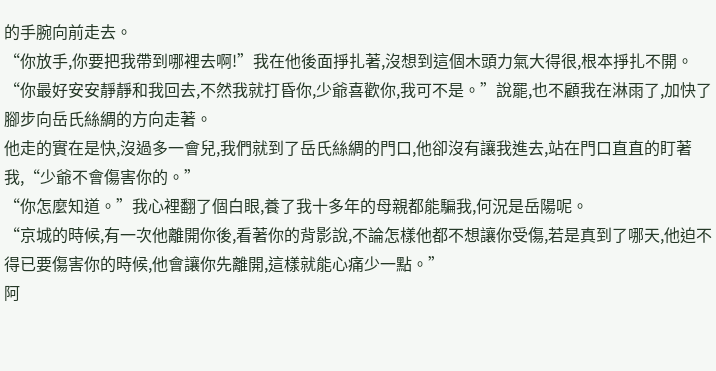的手腕向前走去。
“你放手,你要把我帶到哪裡去啊!”我在他後面掙扎著,沒想到這個木頭力氣大得很,根本掙扎不開。
“你最好安安靜靜和我回去,不然我就打昏你,少爺喜歡你,我可不是。”說罷,也不顧我在淋雨了,加快了腳步向岳氏絲綢的方向走著。
他走的實在是快,沒過多一會兒,我們就到了岳氏絲綢的門口,他卻沒有讓我進去,站在門口直直的盯著我,“少爺不會傷害你的。”
“你怎麼知道。”我心裡翻了個白眼,養了我十多年的母親都能騙我,何況是岳陽呢。
“京城的時候,有一次他離開你後,看著你的背影說,不論怎樣他都不想讓你受傷,若是真到了哪天,他迫不得已要傷害你的時候,他會讓你先離開,這樣就能心痛少一點。”
阿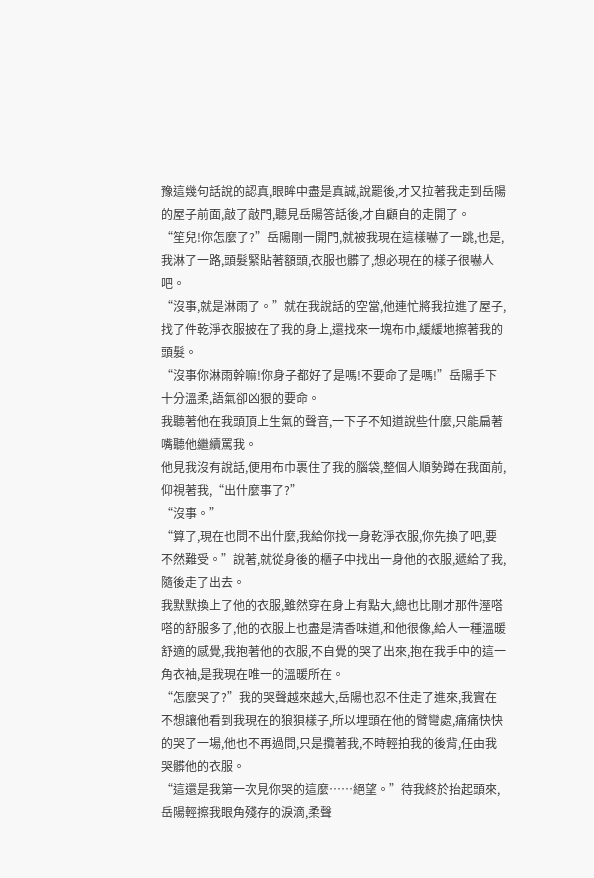豫這幾句話說的認真,眼眸中盡是真誠,說罷後,才又拉著我走到岳陽的屋子前面,敲了敲門,聽見岳陽答話後,才自顧自的走開了。
“笙兒!你怎麼了?”岳陽剛一開門,就被我現在這樣嚇了一跳,也是,我淋了一路,頭髮緊貼著額頭,衣服也髒了,想必現在的樣子很嚇人吧。
“沒事,就是淋雨了。”就在我說話的空當,他連忙將我拉進了屋子,找了件乾淨衣服披在了我的身上,還找來一塊布巾,緩緩地擦著我的頭髮。
“沒事你淋雨幹嘛!你身子都好了是嗎!不要命了是嗎!”岳陽手下十分溫柔,語氣卻凶狠的要命。
我聽著他在我頭頂上生氣的聲音,一下子不知道說些什麼,只能扁著嘴聽他繼續罵我。
他見我沒有說話,便用布巾裹住了我的腦袋,整個人順勢蹲在我面前,仰視著我,“出什麼事了?”
“沒事。”
“算了,現在也問不出什麼,我給你找一身乾淨衣服,你先換了吧,要不然難受。”說著,就從身後的櫃子中找出一身他的衣服,遞給了我,隨後走了出去。
我默默換上了他的衣服,雖然穿在身上有點大,總也比剛才那件溼嗒嗒的舒服多了,他的衣服上也盡是清香味道,和他很像,給人一種溫暖舒適的感覺,我抱著他的衣服,不自覺的哭了出來,抱在我手中的這一角衣袖,是我現在唯一的溫暖所在。
“怎麼哭了?”我的哭聲越來越大,岳陽也忍不住走了進來,我實在不想讓他看到我現在的狼狽樣子,所以埋頭在他的臂彎處,痛痛快快的哭了一場,他也不再過問,只是攬著我,不時輕拍我的後背,任由我哭髒他的衣服。
“這還是我第一次見你哭的這麼……絕望。”待我終於抬起頭來,岳陽輕擦我眼角殘存的淚滴,柔聲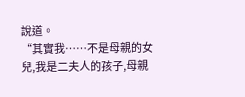說道。
“其實我……不是母親的女兒,我是二夫人的孩子,母親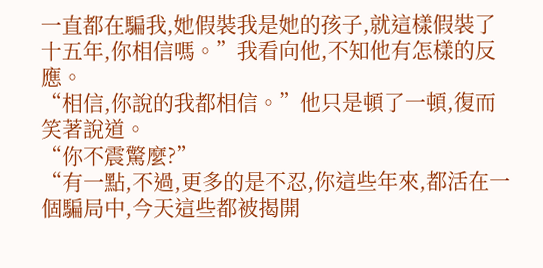一直都在騙我,她假裝我是她的孩子,就這樣假裝了十五年,你相信嗎。”我看向他,不知他有怎樣的反應。
“相信,你說的我都相信。”他只是頓了一頓,復而笑著說道。
“你不震驚麼?”
“有一點,不過,更多的是不忍,你這些年來,都活在一個騙局中,今天這些都被揭開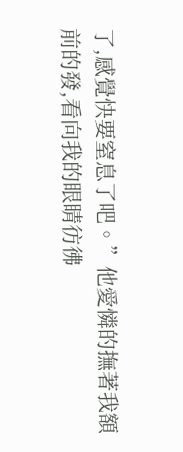了,感覺快要窒息了吧。”他愛憐的撫著我額前的發,看向我的眼睛彷彿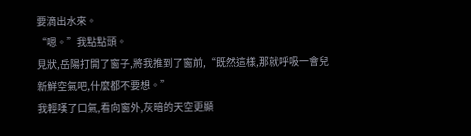要滴出水來。
“嗯。”我點點頭。
見狀,岳陽打開了窗子,將我推到了窗前,“既然這樣,那就呼吸一會兒新鮮空氣吧,什麼都不要想。”
我輕嘆了口氣,看向窗外,灰暗的天空更顯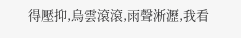得壓抑,烏雲滾滾,雨聲淅瀝,我看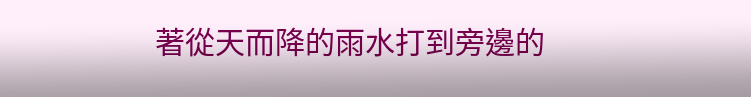著從天而降的雨水打到旁邊的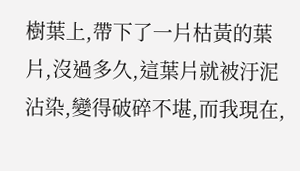樹葉上,帶下了一片枯黃的葉片,沒過多久,這葉片就被汙泥沾染,變得破碎不堪,而我現在,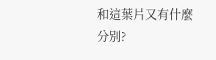和這葉片又有什麼分別?